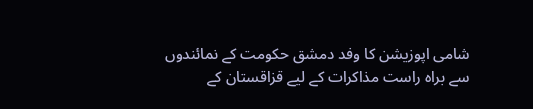شامی اپوزیشن کا وفد دمشق حکومت کے نمائندوں سے براہ راست مذاکرات کے لیے قزاقستان کے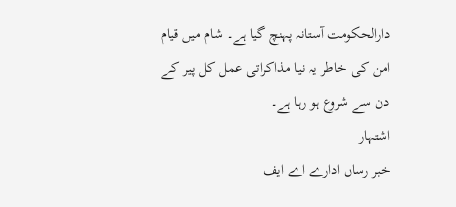دارالحکومت آستانہ پہنچ گیا ہے۔ شام میں قیام امن کی خاطر یہ نیا مذاکراتی عمل کل پیر کے دن سے شروع ہو رہا ہے۔
اشتہار
خبر رساں ادارے اے ایف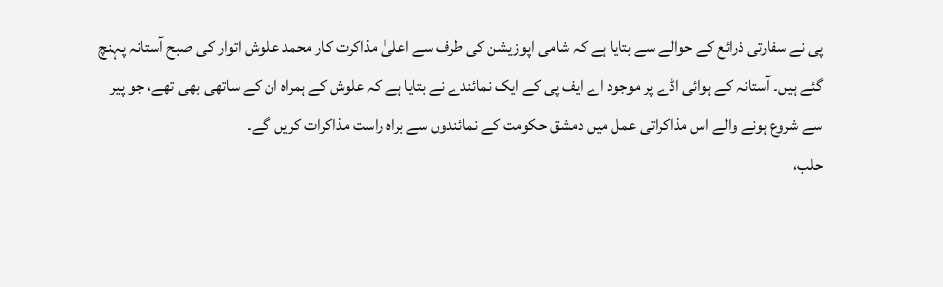پی نے سفارتی ذرائع کے حوالے سے بتایا ہے کہ شامی اپوزیشن کی طرف سے اعلیٰ مذاکرت کار محمد علوش اتوار کی صبح آستانہ پہنچ گئے ہیں۔ آستانہ کے ہوائی اڈے پر موجود اے ایف پی کے ایک نمائندے نے بتایا ہے کہ علوش کے ہمراہ ان کے ساتھی بھی تھے، جو پیر سے شروع ہونے والے اس مذاکراتی عمل میں دمشق حکومت کے نمائندوں سے براہ راست مذاکرات کریں گے۔
حلب،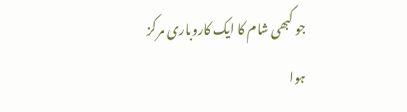جو کبھی شام کا ایک کاروباری مرکز ہوا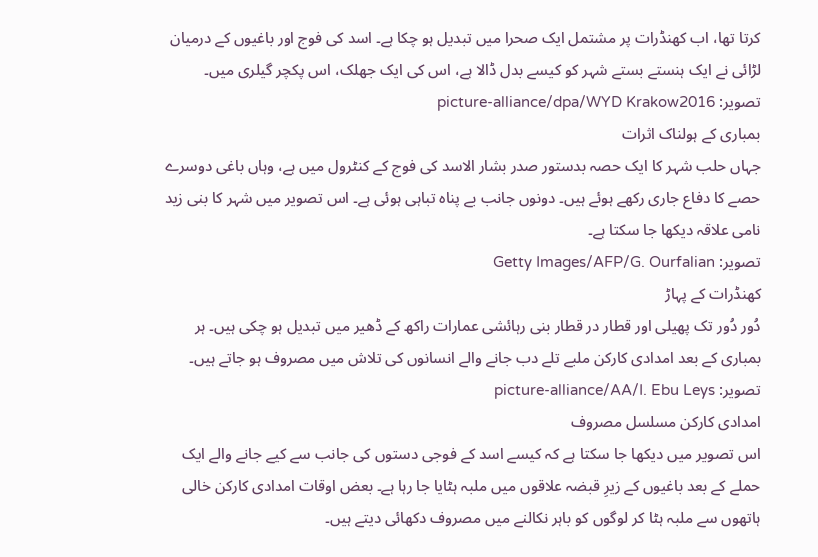کرتا تھا، اب کھنڈرات پر مشتمل ایک صحرا میں تبدیل ہو چکا ہے۔ اسد کی فوج اور باغیوں کے درمیان لڑائی نے ایک ہنستے بستے شہر کو کیسے بدل ڈالا ہے، اس کی ایک جھلک، اس پکچر گیلری میں۔
تصویر: picture-alliance/dpa/WYD Krakow2016
بمباری کے ہولناک اثرات
جہاں حلب شہر کا ایک حصہ بدستور صدر بشار الاسد کی فوج کے کنٹرول میں ہے، وہاں باغی دوسرے حصے کا دفاع جاری رکھے ہوئے ہیں۔ دونوں جانب بے پناہ تباہی ہوئی ہے۔ اس تصویر میں شہر کا بنی زید نامی علاقہ دیکھا جا سکتا ہے۔
تصویر: Getty Images/AFP/G. Ourfalian
کھنڈرات کے پہاڑ
دُور دُور تک پھیلی اور قطار در قطار بنی رہائشی عمارات راکھ کے ڈھیر میں تبدیل ہو چکی ہیں۔ ہر بمباری کے بعد امدادی کارکن ملبے تلے دب جانے والے انسانوں کی تلاش میں مصروف ہو جاتے ہیں۔
تصویر: picture-alliance/AA/I. Ebu Leys
امدادی کارکن مسلسل مصروف
اس تصویر میں دیکھا جا سکتا ہے کہ کیسے اسد کے فوجی دستوں کی جانب سے کیے جانے والے ایک حملے کے بعد باغیوں کے زیرِ قبضہ علاقوں میں ملبہ ہٹایا جا رہا ہے۔ بعض اوقات امدادی کارکن خالی ہاتھوں سے ملبہ ہٹا کر لوگوں کو باہر نکالنے میں مصروف دکھائی دیتے ہیں۔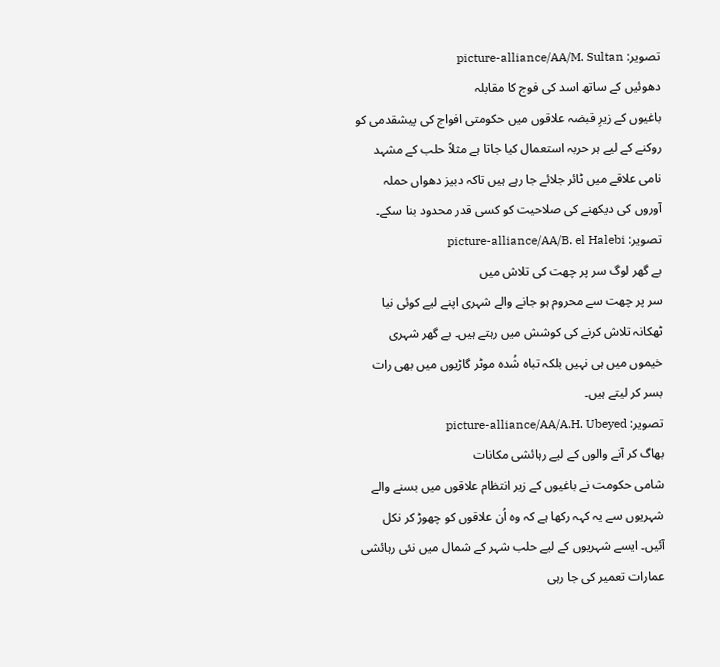تصویر: picture-alliance/AA/M. Sultan
دھوئیں کے ساتھ اسد کی فوج کا مقابلہ
باغیوں کے زیرِ قبضہ علاقوں میں حکومتی افواج کی پیشقدمی کو روکنے کے لیے ہر حربہ استعمال کیا جاتا ہے مثلاً حلب کے مشہد نامی علاقے میں ٹائر جلائے جا رہے ہیں تاکہ دبیز دھواں حملہ آوروں کی دیکھنے کی صلاحیت کو کسی قدر محدود بنا سکے۔
تصویر: picture-alliance/AA/B. el Halebi
بے گھر لوگ سر پر چھت کی تلاش میں
سر پر چھت سے محروم ہو جانے والے شہری اپنے لیے کوئی نیا ٹھکانہ تلاش کرنے کی کوشش میں رہتے ہیں۔ بے گھر شہری خیموں میں ہی نہیں بلکہ تباہ شُدہ موٹر گاڑیوں میں بھی رات بسر کر لیتے ہیں۔
تصویر: picture-alliance/AA/A.H. Ubeyed
بھاگ کر آنے والوں کے لیے رہائشی مکانات
شامی حکومت نے باغیوں کے زیر انتظام علاقوں میں بسنے والے شہریوں سے یہ کہہ رکھا ہے کہ وہ اُن علاقوں کو چھوڑ کر نکل آئیں۔ ایسے شہریوں کے لیے حلب شہر کے شمال میں نئی رہائشی عمارات تعمیر کی جا رہی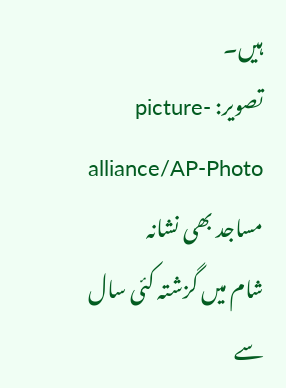ہیں۔
تصویر: picture-alliance/AP-Photo
مساجد بھی نشانہ
شام میں گزشتہ کئی سال سے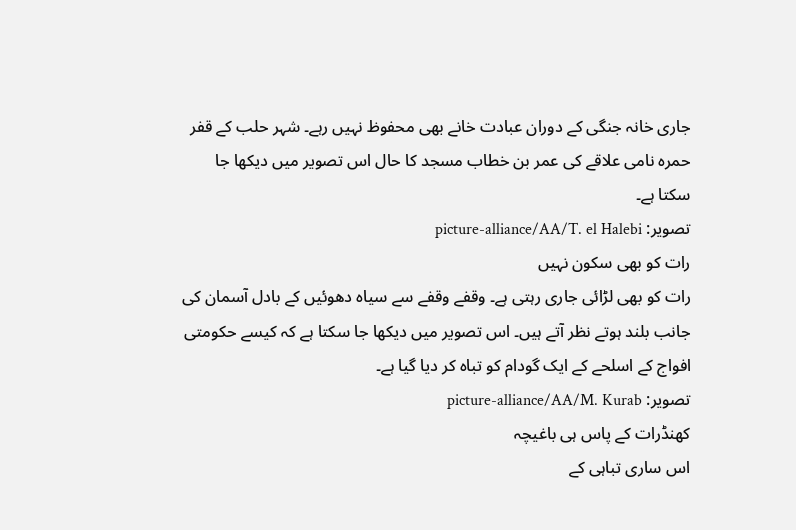جاری خانہ جنگی کے دوران عبادت خانے بھی محفوظ نہیں رہے۔ شہر حلب کے قفر حمرہ نامی علاقے کی عمر بن خطاب مسجد کا حال اس تصویر میں دیکھا جا سکتا ہے۔
تصویر: picture-alliance/AA/T. el Halebi
رات کو بھی سکون نہیں
رات کو بھی لڑائی جاری رہتی ہے۔ وقفے وقفے سے سیاہ دھوئیں کے بادل آسمان کی جانب بلند ہوتے نظر آتے ہیں۔ اس تصویر میں دیکھا جا سکتا ہے کہ کیسے حکومتی افواج کے اسلحے کے ایک گودام کو تباہ کر دیا گیا ہے۔
تصویر: picture-alliance/AA/M. Kurab
کھنڈرات کے پاس ہی باغیچہ
اس ساری تباہی کے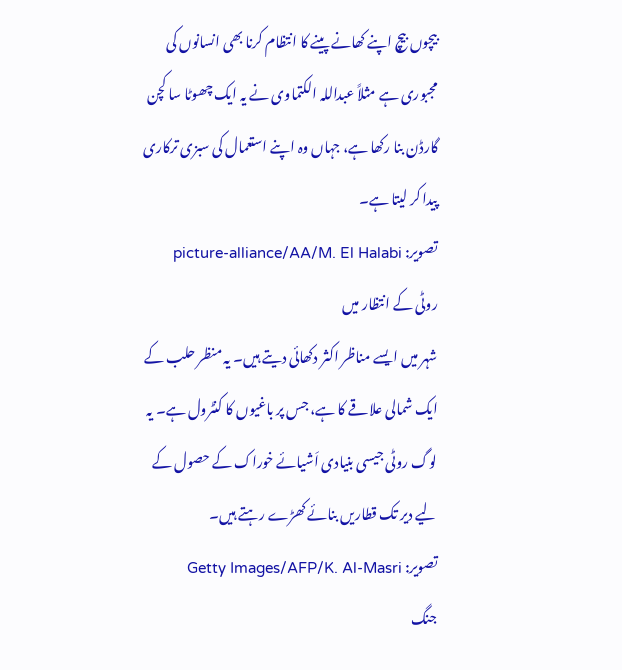بیچوں بیچ اپنے کھانے پینے کا انتظام کرنا بھی انسانوں کی مجبوری ہے مثلاً عبداللہ الکتماوی نے یہ ایک چھوٹا سا کچن گارڈن بنا رکھا ہے، جہاں وہ اپنے استعمال کی سبزی ترکاری پیدا کر لیتا ہے۔
تصویر: picture-alliance/AA/M. El Halabi
روٹی کے انتظار میں
شہر میں ایسے مناظر اکثر دکھائی دیتے ہیں۔ یہ منظر حلب کے ایک شمالی علاقے کا ہے، جس پر باغیوں کا کنٹرول ہے۔ یہ لوگ روٹی جیسی بنیادی اَشیائے خوراک کے حصول کے لیے دیر تک قطاریں بنائے کھڑے رہتے ہیں۔
تصویر: Getty Images/AFP/K. Al-Masri
جنگ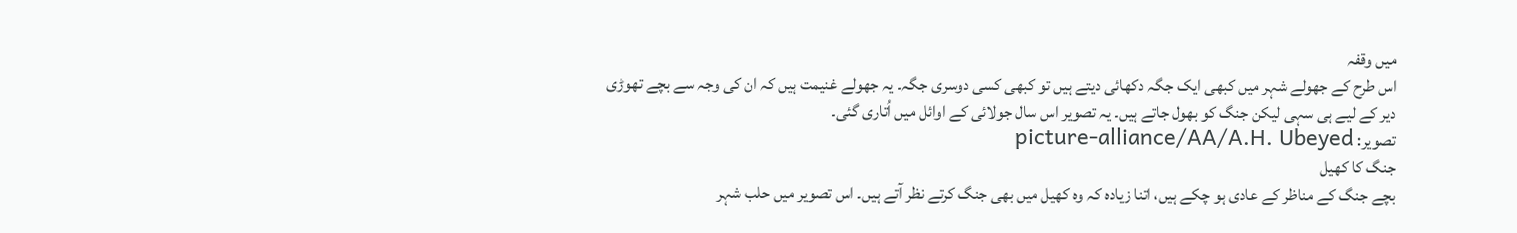میں وقفہ
اس طرح کے جھولے شہر میں کبھی ایک جگہ دکھائی دیتے ہیں تو کبھی کسی دوسری جگہ۔ یہ جھولے غنیمت ہیں کہ ان کی وجہ سے بچے تھوڑی دیر کے لیے ہی سہی لیکن جنگ کو بھول جاتے ہیں۔ یہ تصویر اس سال جولائی کے اوائل میں اُتاری گئی۔
تصویر: picture-alliance/AA/A.H. Ubeyed
جنگ کا کھیل
بچے جنگ کے مناظر کے عادی ہو چکے ہیں، اتنا زیادہ کہ وہ کھیل میں بھی جنگ کرتے نظر آتے ہیں۔ اس تصویر میں حلب شہر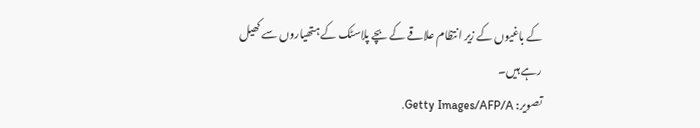کے باغیوں کے زیر انتظام علاقے کے بچے پلاسٹک کے ہتھیاروں سے کھیل رہے ہیں۔
تصویر: Getty Images/AFP/A.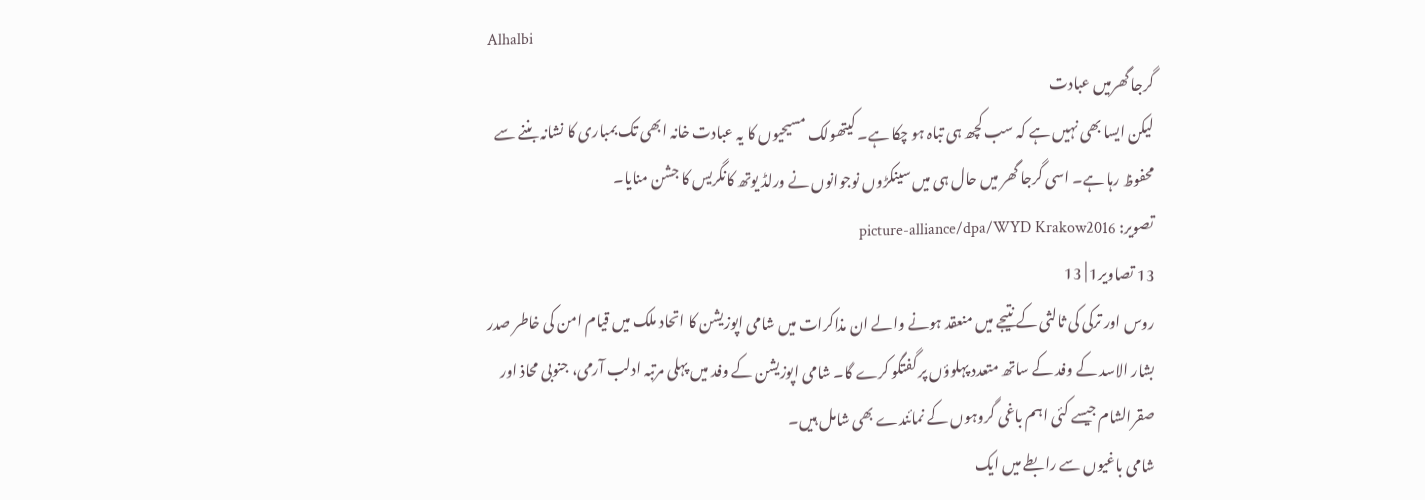Alhalbi
گرجا گھرمیں عبادت
لیکن ایسا بھی نہیں ہے کہ سب کچھ ہی تباہ ہو چکا ہے۔ کیتھولک مسیحیوں کا یہ عبادت خانہ ابھی تک بمباری کا نشانہ بننے سے محفوظ رہا ہے۔ اسی گرجا گھر میں حال ہی میں سینکڑوں نوجوانوں نے ورلڈ یوتھ کانگریس کا جشن منایا۔
تصویر: picture-alliance/dpa/WYD Krakow2016
13 تصاویر1 | 13
روس اور ترکی کی ثالثی کے نتیجے میں منعقد ہونے والے ان مذاکرات میں شامی اپوزیشن کا اتحاد ملک میں قیام امن کی خاطر صدر بشار الاسد کے وفد کے ساتھ متعدد پہلوؤں پر گفتگو کرے گا۔ شامی اپوزیشن کے وفد میں پہلی مرتبہ ادلب آرمی، جنوبی محاذ اور صقرالشام جیسے کئی اہم باغی گروہوں کے نمائندے بھی شامل ہیں۔
شامی باغیوں سے رابطے میں ایک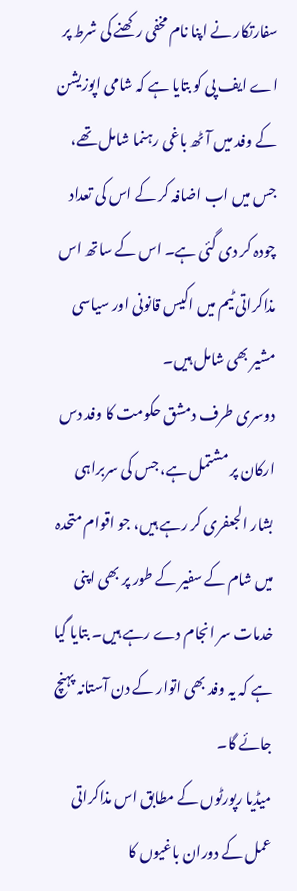سفارتکار نے اپنا نام مخفی رکھنے کی شرط پر اے ایف پی کو بتایا ہے کہ شامی اپوزیشن کے وفد میں آٹھ باغی رہنما شامل تھے، جس میں اب اضافہ کر کے اس کی تعداد چودہ کر دی گئی ہے۔ اس کے ساتھ اس مذاکراتی ٹیم میں اکیس قانونی اور سیاسی مشیر بھی شامل ہیں۔
دوسری طرف دمشق حکومت کا وفد دس ارکان پر مشتمل ہے، جس کی سربراہی بشار الجعفری کر رہے ہیں، جو اقوام متحدہ میں شام کے سفیر کے طور پر بھی اپنی خدمات سر انجام دے رہے ہیں۔ بتایا گیا ہے کہ یہ وفد بھی اتوار کے دن آستانہ پہنچ جائے گا۔
میڈیا رپورٹوں کے مطابق اس مذاکراتی عمل کے دوران باغیوں کا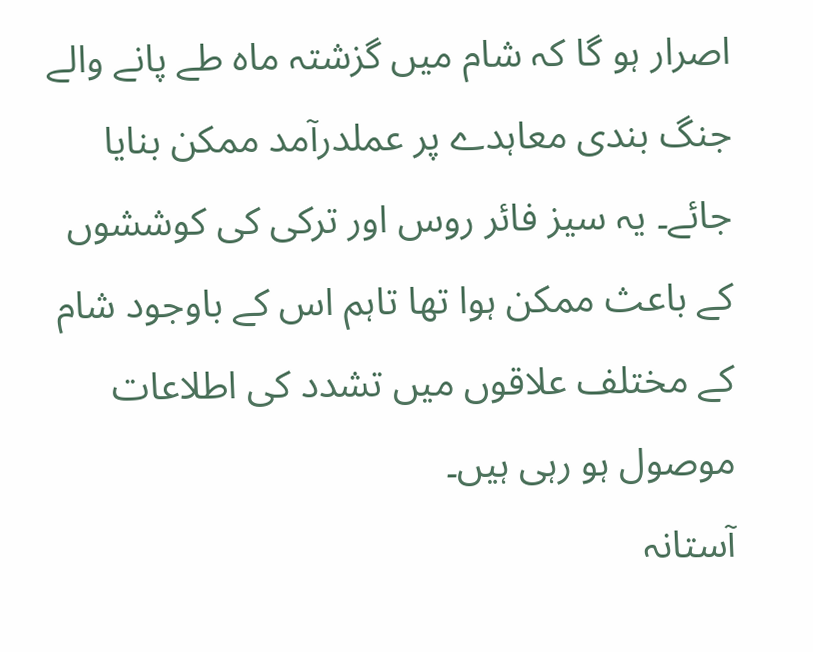اصرار ہو گا کہ شام میں گزشتہ ماہ طے پانے والے جنگ بندی معاہدے پر عملدرآمد ممکن بنایا جائے۔ یہ سیز فائر روس اور ترکی کی کوششوں کے باعث ممکن ہوا تھا تاہم اس کے باوجود شام کے مختلف علاقوں میں تشدد کی اطلاعات موصول ہو رہی ہیں۔
آستانہ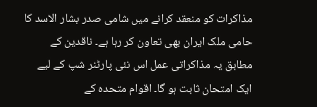مذاکرات کو منعقد کرانے میں شامی صدر بشار الاسد کا حامی ملک ایران بھی تعاون کر رہا ہے۔ ناقدین کے مطابق یہ مذاکراتی عمل اس نئی پارٹنر شپ کے لیے ایک امتحان ثابت ہو گا۔ اقوام متحدہ کے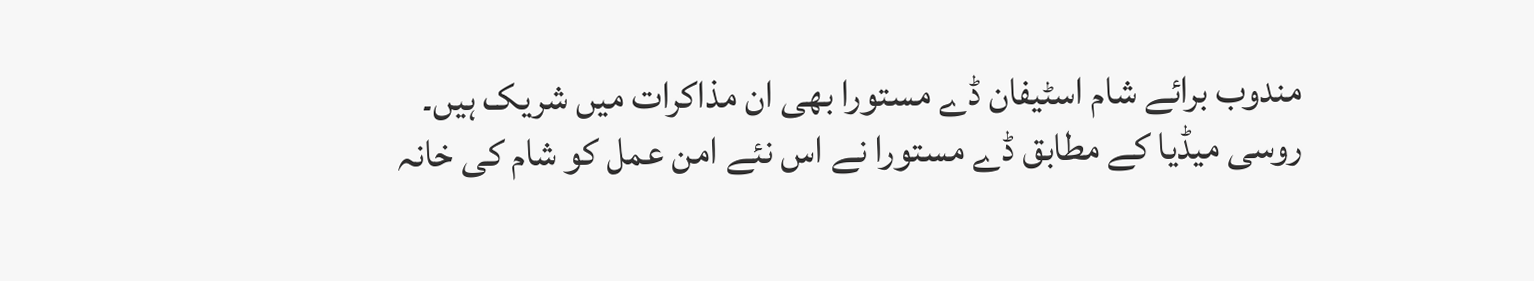مندوب برائے شام اسٹیفان ڈے مستورا بھی ان مذاکرات میں شریک ہیں۔ روسی میڈیا کے مطابق ڈے مستورا نے اس نئے امن عمل کو شام کی خانہ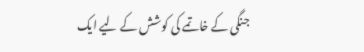جنگی کے خاتمے کی کوشش کے لیے ایک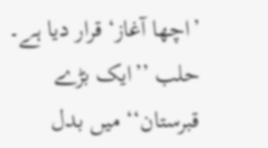’اچھا آغاز‘ قرار دیا ہے۔
حلب ’’ایک بڑے قبرستان‘‘ میں بدل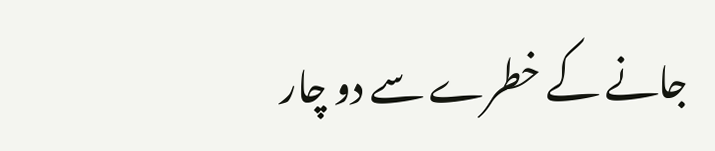جانے کے خطرے سے دو چار